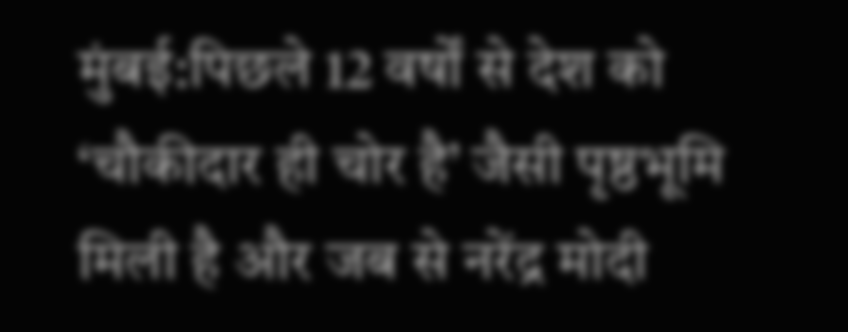मुंबई:पिछले 12 वर्षों से देश को ‘चौकीदार ही चोर है’ जैसी पृष्ठभूमि मिली है और जब से नरेंद्र मोदी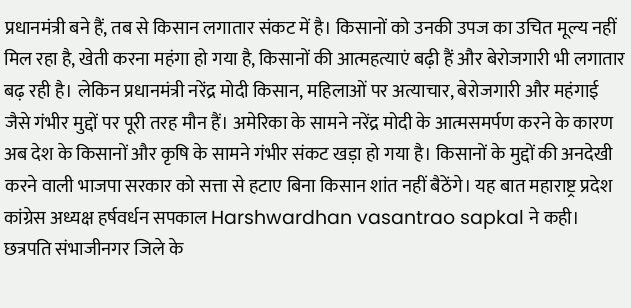प्रधानमंत्री बने हैं, तब से किसान लगातार संकट में है। किसानों को उनकी उपज का उचित मूल्य नहीं मिल रहा है, खेती करना महंगा हो गया है, किसानों की आत्महत्याएं बढ़ी हैं और बेरोजगारी भी लगातार बढ़ रही है। लेकिन प्रधानमंत्री नरेंद्र मोदी किसान, महिलाओं पर अत्याचार, बेरोजगारी और महंगाई जैसे गंभीर मुद्दों पर पूरी तरह मौन हैं। अमेरिका के सामने नरेंद्र मोदी के आत्मसमर्पण करने के कारण अब देश के किसानों और कृषि के सामने गंभीर संकट खड़ा हो गया है। किसानों के मुद्दों की अनदेखी करने वाली भाजपा सरकार को सत्ता से हटाए बिना किसान शांत नहीं बैठेंगे। यह बात महाराष्ट्र प्रदेश कांग्रेस अध्यक्ष हर्षवर्धन सपकाल Harshwardhan vasantrao sapkal ने कही।
छत्रपति संभाजीनगर जिले के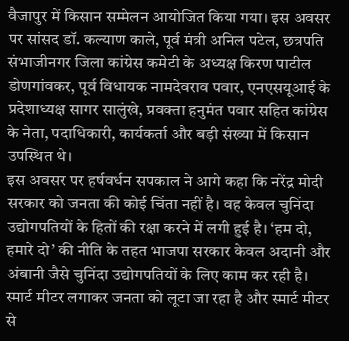वैजापुर में किसान सम्मेलन आयोजित किया गया। इस अवसर पर सांसद डॉ. कल्याण काले, पूर्व मंत्री अनिल पटेल, छत्रपति संभाजीनगर जिला कांग्रेस कमेटी के अध्यक्ष किरण पाटील डोणगांवकर, पूर्व विधायक नामदेवराव पवार, एनएसयूआई के प्रदेशाध्यक्ष सागर सालुंखे, प्रवक्ता हनुमंत पवार सहित कांग्रेस के नेता, पदाधिकारी, कार्यकर्ता और बड़ी संख्या में किसान उपस्थित थे।
इस अवसर पर हर्षवर्धन सपकाल ने आगे कहा कि नरेंद्र मोदी सरकार को जनता की कोई चिंता नहीं है। वह केवल चुनिंदा उद्योगपतियों के हितों की रक्षा करने में लगी हुई है। ‘हम दो, हमारे दो’ की नीति के तहत भाजपा सरकार केवल अदानी और अंबानी जैसे चुनिंदा उद्योगपतियों के लिए काम कर रही है। स्मार्ट मीटर लगाकर जनता को लूटा जा रहा है और स्मार्ट मीटर से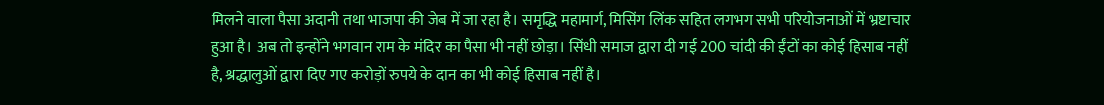मिलने वाला पैसा अदानी तथा भाजपा की जेब में जा रहा है। समृद्धि महामार्ग, मिसिंग लिंक सहित लगभग सभी परियोजनाओं में भ्रष्टाचार हुआ है। अब तो इन्होंने भगवान राम के मंदिर का पैसा भी नहीं छोड़ा। सिंधी समाज द्वारा दी गई 200 चांदी की ईंटों का कोई हिसाब नहीं है, श्रद्धालुओं द्वारा दिए गए करोड़ों रुपये के दान का भी कोई हिसाब नहीं है।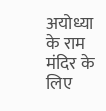अयोध्या के राम मंदिर के लिए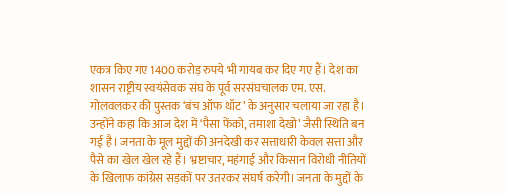एकत्र किए गए 1400 करोड़ रुपये भी गायब कर दिए गए हैं। देश का शासन राष्ट्रीय स्वयंसेवक संघ के पूर्व सरसंघचालक एम. एस. गोलवलकर की पुस्तक ‘बंच ऑफ थॉट’ के अनुसार चलाया जा रहा है।
उन्होंने कहा कि आज देश में ‘पैसा फेंको, तमाशा देखो’ जैसी स्थिति बन गई है। जनता के मूल मुद्दों की अनदेखी कर सत्ताधारी केवल सत्ता और पैसे का खेल खेल रहे हैं। भ्रष्टाचार, महंगाई और किसान विरोधी नीतियों के खिलाफ कांग्रेस सड़कों पर उतरकर संघर्ष करेगी। जनता के मुद्दों के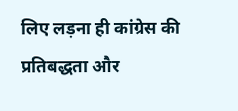लिए लड़ना ही कांग्रेस की प्रतिबद्धता और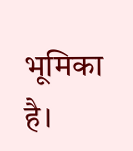भूमिका है।